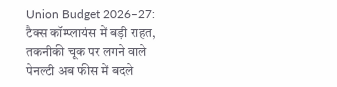Union Budget 2026–27: टैक्स कॉम्प्लायंस में बड़ी राहत, तकनीकी चूक पर लगने वाले पेनल्टी अब फीस में बदले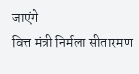जाएंगे
वित्त मंत्री निर्मला सीतारमण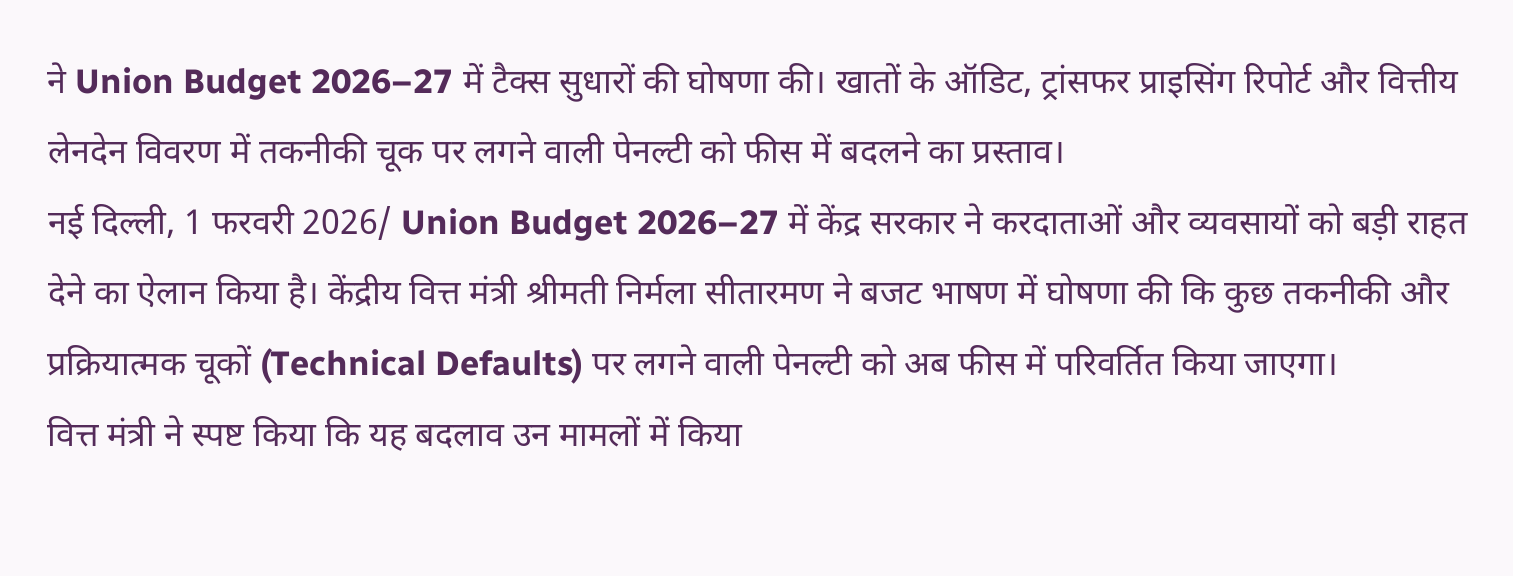ने Union Budget 2026–27 में टैक्स सुधारों की घोषणा की। खातों के ऑडिट, ट्रांसफर प्राइसिंग रिपोर्ट और वित्तीय लेनदेन विवरण में तकनीकी चूक पर लगने वाली पेनल्टी को फीस में बदलने का प्रस्ताव।
नई दिल्ली, 1 फरवरी 2026/ Union Budget 2026–27 में केंद्र सरकार ने करदाताओं और व्यवसायों को बड़ी राहत देने का ऐलान किया है। केंद्रीय वित्त मंत्री श्रीमती निर्मला सीतारमण ने बजट भाषण में घोषणा की कि कुछ तकनीकी और प्रक्रियात्मक चूकों (Technical Defaults) पर लगने वाली पेनल्टी को अब फीस में परिवर्तित किया जाएगा।
वित्त मंत्री ने स्पष्ट किया कि यह बदलाव उन मामलों में किया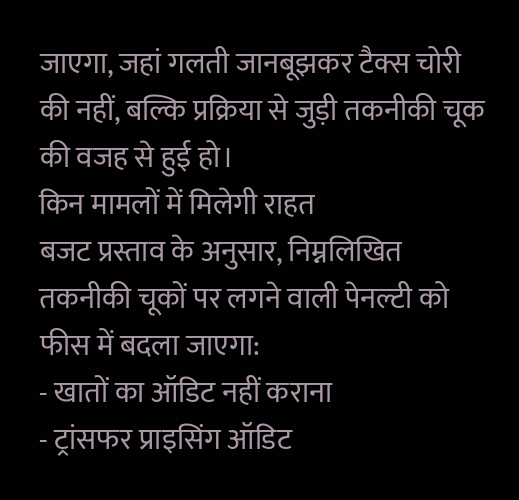जाएगा, जहां गलती जानबूझकर टैक्स चोरी की नहीं, बल्कि प्रक्रिया से जुड़ी तकनीकी चूक की वजह से हुई हो।
किन मामलों में मिलेगी राहत
बजट प्रस्ताव के अनुसार, निम्नलिखित तकनीकी चूकों पर लगने वाली पेनल्टी को फीस में बदला जाएगा:
- खातों का ऑडिट नहीं कराना
- ट्रांसफर प्राइसिंग ऑडिट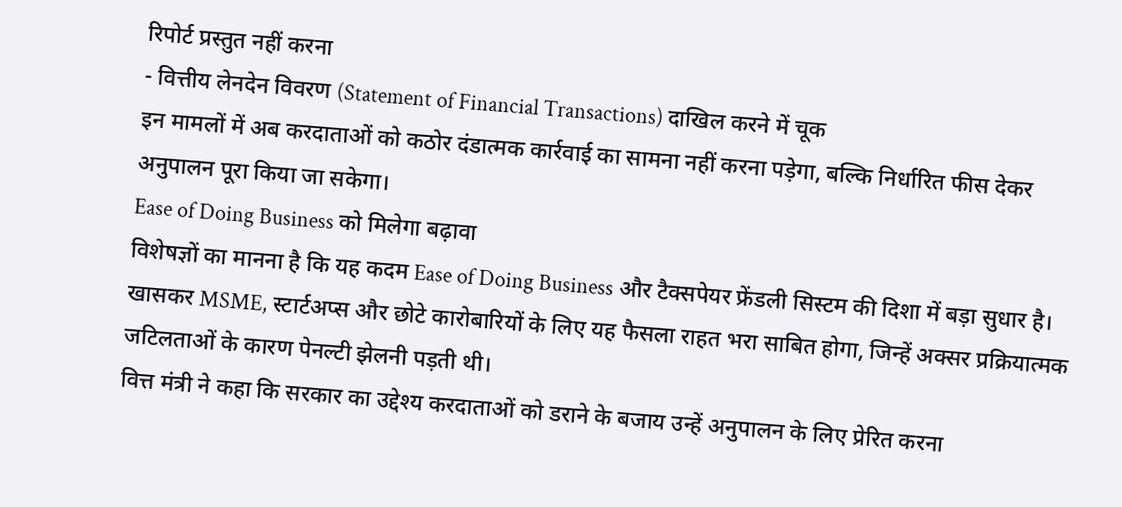रिपोर्ट प्रस्तुत नहीं करना
- वित्तीय लेनदेन विवरण (Statement of Financial Transactions) दाखिल करने में चूक
इन मामलों में अब करदाताओं को कठोर दंडात्मक कार्रवाई का सामना नहीं करना पड़ेगा, बल्कि निर्धारित फीस देकर अनुपालन पूरा किया जा सकेगा।
Ease of Doing Business को मिलेगा बढ़ावा
विशेषज्ञों का मानना है कि यह कदम Ease of Doing Business और टैक्सपेयर फ्रेंडली सिस्टम की दिशा में बड़ा सुधार है। खासकर MSME, स्टार्टअप्स और छोटे कारोबारियों के लिए यह फैसला राहत भरा साबित होगा, जिन्हें अक्सर प्रक्रियात्मक जटिलताओं के कारण पेनल्टी झेलनी पड़ती थी।
वित्त मंत्री ने कहा कि सरकार का उद्देश्य करदाताओं को डराने के बजाय उन्हें अनुपालन के लिए प्रेरित करना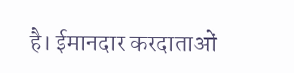है। ईमानदार करदाताओं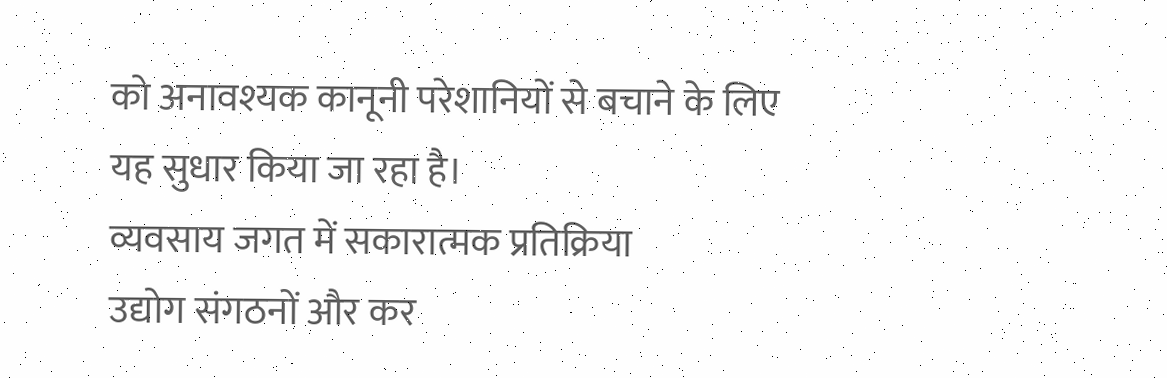को अनावश्यक कानूनी परेशानियों से बचाने के लिए यह सुधार किया जा रहा है।
व्यवसाय जगत में सकारात्मक प्रतिक्रिया
उद्योग संगठनों और कर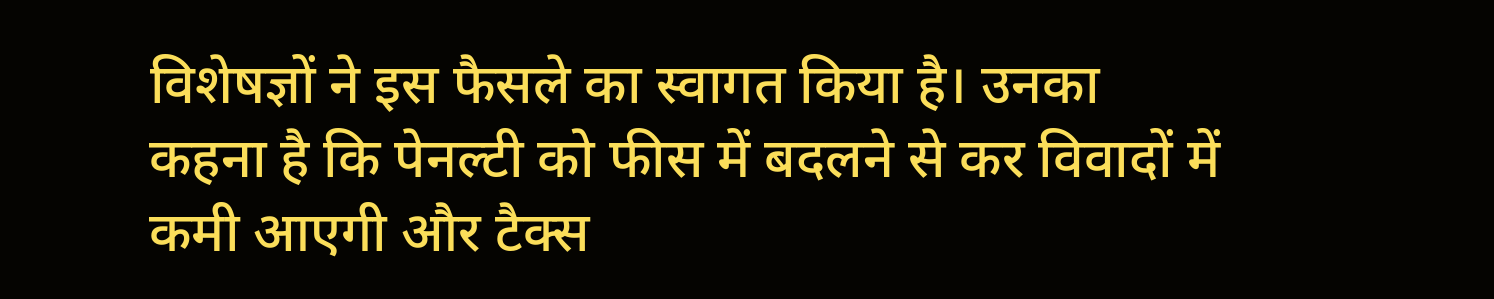विशेषज्ञों ने इस फैसले का स्वागत किया है। उनका कहना है कि पेनल्टी को फीस में बदलने से कर विवादों में कमी आएगी और टैक्स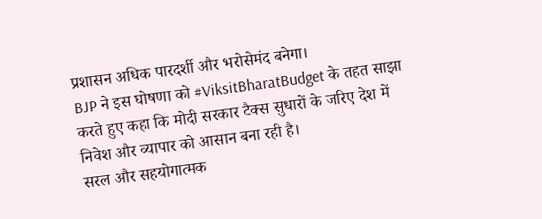प्रशासन अधिक पारदर्शी और भरोसेमंद बनेगा।
BJP ने इस घोषणा को #ViksitBharatBudget के तहत साझा करते हुए कहा कि मोदी सरकार टैक्स सुधारों के जरिए देश में निवेश और व्यापार को आसान बना रही है।
सरल और सहयोगात्मक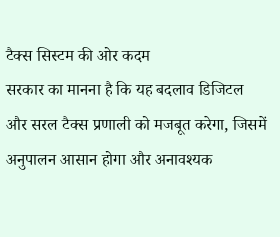टैक्स सिस्टम की ओर कदम
सरकार का मानना है कि यह बदलाव डिजिटल और सरल टैक्स प्रणाली को मजबूत करेगा, जिसमें अनुपालन आसान होगा और अनावश्यक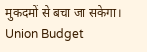मुकदमों से बचा जा सकेगा।
Union Budget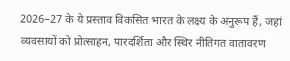2026–27 के ये प्रस्ताव विकसित भारत के लक्ष्य के अनुरूप हैं, जहां व्यवसायों को प्रोत्साहन, पारदर्शिता और स्थिर नीतिगत वातावरण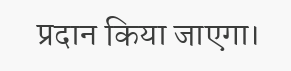प्रदान किया जाएगा।